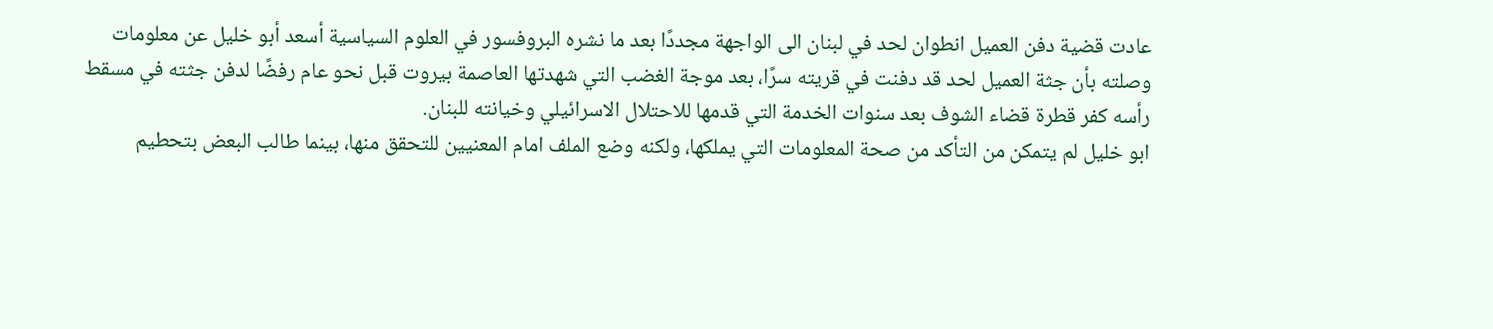عادت قضية دفن العميل انطوان لحد في لبنان الى الواجهة مجددًا بعد ما نشره البروفسور في العلوم السياسية أسعد أبو خليل عن معلومات وصلته بأن جثة العميل لحد قد دفنت في قريته سرًا، بعد موجة الغضب التي شهدتها العاصمة بيروت قبل نحو عام رفضًا لدفن جثته في مسقط رأسه كفر قطرة قضاء الشوف بعد سنوات الخدمة التي قدمها للاحتلال الاسرائيلي وخيانته للبنان.
ابو خليل لم يتمكن من التأكد من صحة المعلومات التي يملكها، ولكنه وضع الملف امام المعنيين للتحقق منها، بينما طالب البعض بتحطيم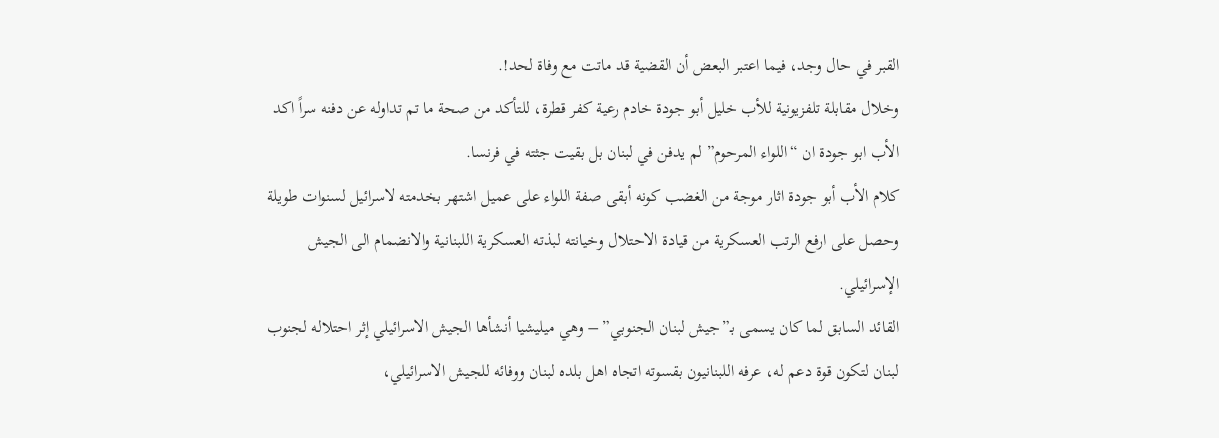القبر في حال وجد، فيما اعتبر البعض أن القضية قد ماتت مع وفاة لحد!.
وخلال مقابلة تلفزيونية للأب خليل أبو جودة خادم رعية كفر قطرة، للتأكد من صحة ما تم تداوله عن دفنه سراً اكد الأب ابو جودة ان “اللواء المرحوم” لم يدفن في لبنان بل بقيت جثته في فرنسا.
كلام الأب أبو جودة اثار موجة من الغضب كونه أبقى صفة اللواء على عميل اشتهر بخدمته لاسرائيل لسنوات طويلة وحصل على ارفع الرتب العسكرية من قيادة الاحتلال وخيانته لبذته العسكرية اللبنانية والانضمام الى الجيش الإسرائيلي.
القائد السابق لما كان يسمى بـ”جيش لبنان الجنوبي” – وهي ميليشيا أنشأها الجيش الاسرائيلي إثر احتلاله لجنوب لبنان لتكون قوة دعم له، عرفه اللبنانيون بقسوته اتجاه اهل بلده لبنان ووفائه للجيش الاسرائيلي،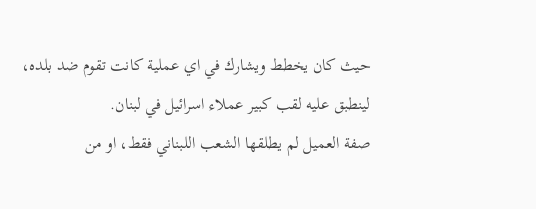حيث كان يخطط ويشارك في اي عملية كانت تقوم ضد بلده، لينطبق عليه لقب كبير عملاء اسرائيل في لبنان.
صفة العميل لم يطلقها الشعب اللبناني فقط، او من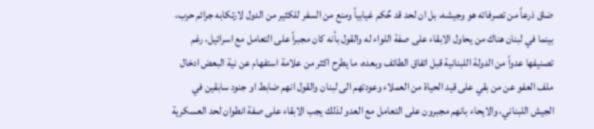ضاق ذرعاً من تصرفاته هو وجيشه، بل ان لحد قد حٌكم غيابياً ومنع من السفر للكثير من الدول لارتكابه جرائم حرب، بينما في لبنان هناك من يحاول الابقاء على صفة اللواء له والقول بأنه كان مجبراً على التعامل مع اسرائيل، رغم تصنيفها عدواً من الدولة اللبنانية قبل اتفاق الطائف وبعده، ما يطرح اكثر من علامة استفهام عن نية البعض ادخال ملف العفو عن من بقي على قيد الحياة من العملاء وعودتهم الى لبنان والقول انهم ضابط او جنود سابقين في الجيش اللبناني، والايحاء بانهم مجبرون على التعامل مع العدو لذلك يجب الابقاء على صفة انطوان لحد العسكرية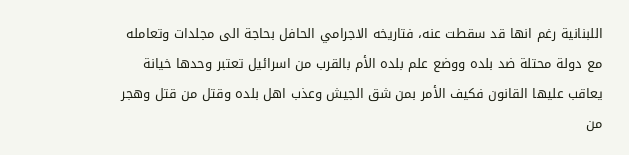اللبنانية رغم انها قد سقطت عنه، فتاريخه الاجرامي الحافل بحاجة الى مجلدات وتعامله مع دولة محتلة ضد بلده ووضع علم بلده الأم بالقرب من اسرائيل تعتبر وحدها خيانة يعاقب عليها القانون فكيف الأمر بمن شق الجيش وعذب اهل بلده وقتل من قتل وهجر من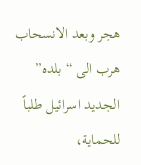هجر وبعد الانسحاب هرب الى “بلده” الجديد اسرائيل طلباً للحماية،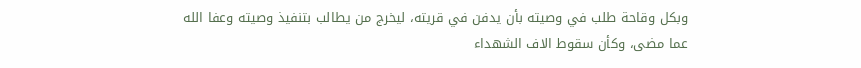وبكل وقاحة طلب في وصيته بأن يدفن في قريته، ليخرج من يطالب بتنفيذ وصيته وعفا الله عما مضى، وكأن سقوط الاف الشهداء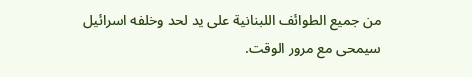من جميع الطوائف اللبنانية على يد لحد وخلفه اسرائيل سيمحى مع مرور الوقت.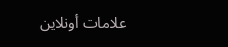علامات أونلاين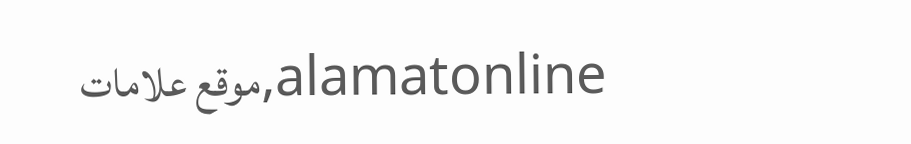alamatonline,موقع علامات